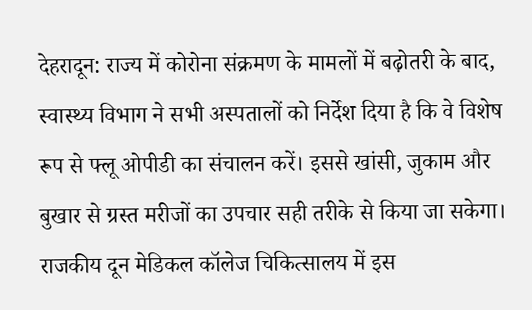देहरादून: राज्य में कोरोना संक्रमण के मामलों में बढ़ोतरी के बाद, स्वास्थ्य विभाग ने सभी अस्पतालों को निर्देश दिया है कि वे विशेष रूप से फ्लू ओपीडी का संचालन करें। इससे खांसी, जुकाम और बुखार से ग्रस्त मरीजों का उपचार सही तरीके से किया जा सकेगा।
राजकीय दून मेडिकल कॉलेज चिकित्सालय में इस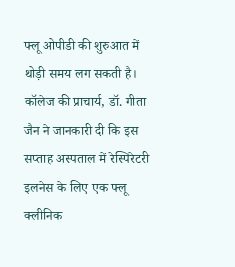फ्लू ओपीडी की शुरुआत में थोड़ी समय लग सकती है। कॉलेज की प्राचार्य, डॉ. गीता जैन ने जानकारी दी कि इस सप्ताह अस्पताल में रेस्पिरेटरी इलनेस के लिए एक फ्लू क्लीनिक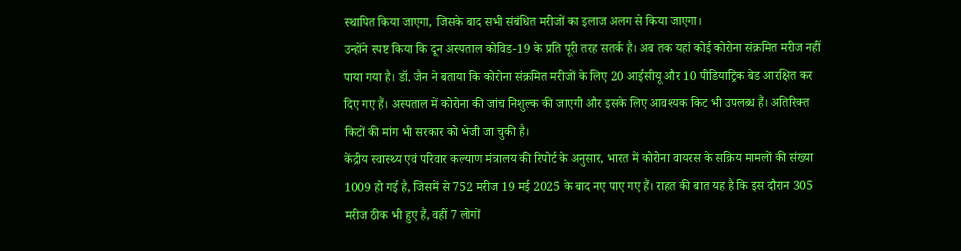स्थापित किया जाएगा, जिसके बाद सभी संबंधित मरीजों का इलाज अलग से किया जाएगा।
उन्होंने स्पष्ट किया कि दून अस्पताल कोविड-19 के प्रति पूरी तरह सतर्क है। अब तक यहां कोई कोरोना संक्रमित मरीज नहीं पाया गया है। डॉ. जैन ने बताया कि कोरोना संक्रमित मरीजों के लिए 20 आईसीयू और 10 पीडियाट्रिक बेड आरक्षित कर दिए गए हैं। अस्पताल में कोरोना की जांच निशुल्क की जाएगी और इसके लिए आवश्यक किट भी उपलब्ध हैं। अतिरिक्त किटों की मांग भी सरकार को भेजी जा चुकी है।
केंद्रीय स्वास्थ्य एवं परिवार कल्याण मंत्रालय की रिपोर्ट के अनुसार, भारत में कोरोना वायरस के सक्रिय मामलों की संख्या 1009 हो गई है, जिसमें से 752 मरीज 19 मई 2025 के बाद नए पाए गए हैं। राहत की बात यह है कि इस दौरान 305 मरीज ठीक भी हुए हैं, वहीं 7 लोगों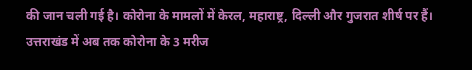की जान चली गई है। कोरोना के मामलों में केरल, महाराष्ट्र, दिल्ली और गुजरात शीर्ष पर हैं।
उत्तराखंड में अब तक कोरोना के 3 मरीज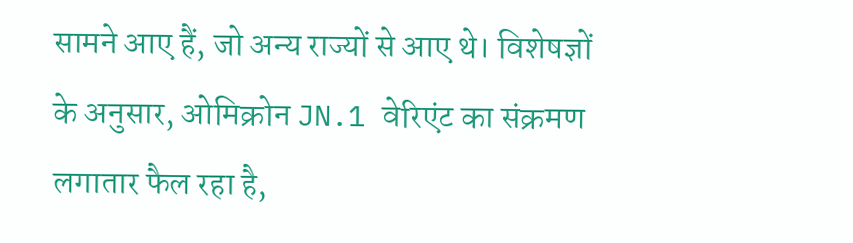सामने आए हैं, जो अन्य राज्यों से आए थे। विशेषज्ञों के अनुसार, ओमिक्रोन JN.1 वेरिएंट का संक्रमण लगातार फैल रहा है,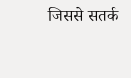जिससे सतर्क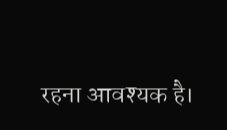रहना आवश्यक है।